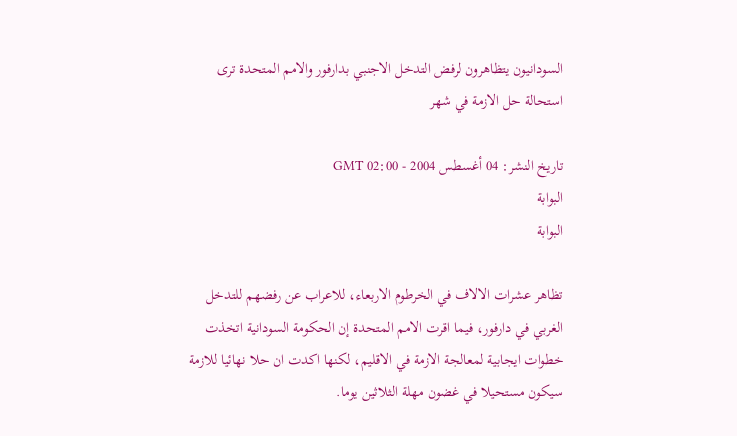السودانيون يتظاهرون لرفض التدخل الاجنبي بدارفور والامم المتحدة ترى استحالة حل الازمة في شهر

تاريخ النشر: 04 أغسطس 2004 - 02:00 GMT
البوابة
البوابة

تظاهر عشرات الالاف في الخرطوم الاربعاء، للاعراب عن رفضهم للتدخل الغربي في دارفور، فيما اقرت الامم المتحدة إن الحكومة السودانية اتخذت خطوات ايجابية لمعالجة الازمة في الاقليم، لكنها اكدت ان حلا نهائيا للازمة سيكون مستحيلا في غضون مهلة الثلاثين يوما.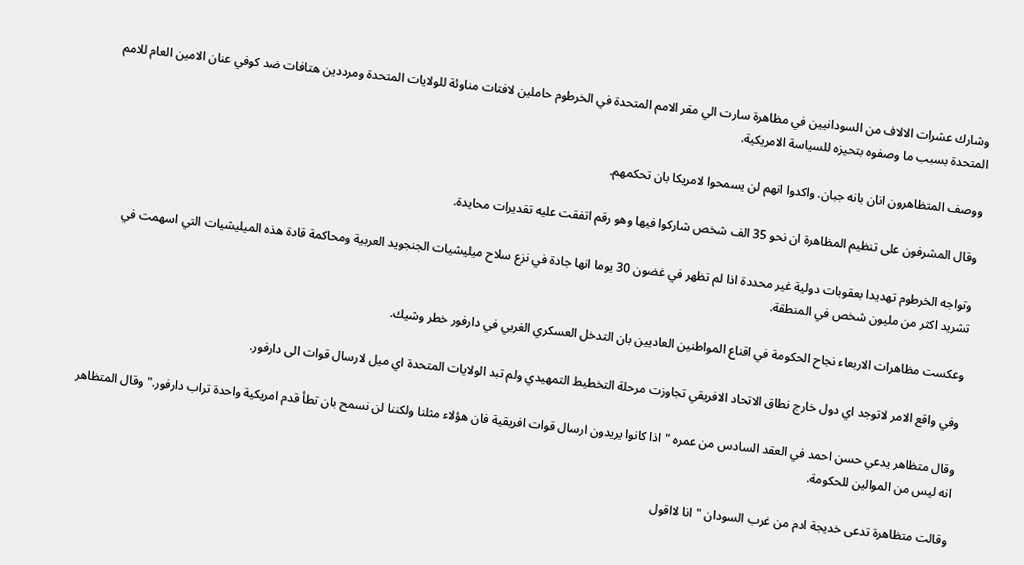وشارك عشرات الالاف من السودانيين في مظاهرة سارت الي مقر الامم المتحدة في الخرطوم حاملين لافتات مناوئة للولايات المتحدة ومرددين هتافات ضد كوفي عنان الامين العام للامم المتحدة بسبب ما وصفوه بتحيزه للسياسة الامريكية.

ووصف المتظاهرون انان بانه جبان. واكدوا انهم لن يسمحوا لامريكا بان تحكمهم.

وقال المشرفون على تنظيم المظاهرة ان نحو 35 الف شخص شاركوا فيها وهو رقم اتفقت عليه تقديرات محايدة.

وتواجه الخرطوم تهديدا بعقوبات دولية غير محددة اذا لم تظهر في غضون 30 يوما انها جادة في نزع سلاح ميليشيات الجنجويد العربية ومحاكمة قادة هذه الميليشيات التي اسهمت في تشريد اكثر من مليون شخص في المنطقة.

وعكست مظاهرات الاربعاء نجاح الحكومة في اقناع المواطنين العاديين بان التدخل العسكري الغربي في دارفور خطر وشيك.

وفي واقع الامر لاتوجد اي دول خارج نطاق الاتحاد الافريقي تجاوزت مرحلة التخطيط التمهيدي ولم تبد الولايات المتحدة اي ميل لارسال قوات الى دارفور.

وقال متظاهر يدعي حسن احمد في العقد السادس من عمره "اذا كانوا يريدون ارسال قوات افريقية فان هؤلاء مثلنا ولكننا لن نسمح بان تطأ قدم امريكية واحدة تراب دارفور." وقال المتظاهر انه ليس من الموالين للحكومة.

وقالت متظاهرة تدعى خديجة ادم من غرب السودان "انا لااقول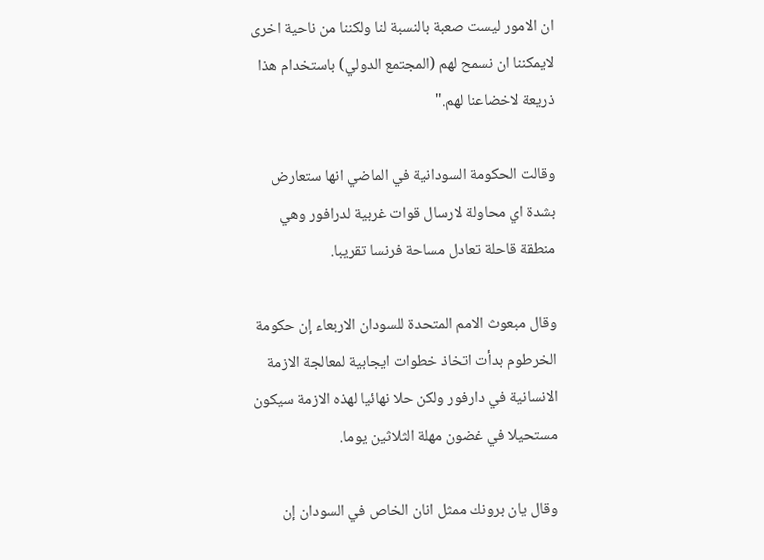ان الامور ليست صعبة بالنسبة لنا ولكننا من ناحية اخرى لايمكننا ان نسمح لهم (المجتمع الدولي) باستخدام هذا ذريعة لاخضاعنا لهم."

وقالت الحكومة السودانية في الماضي انها ستعارض بشدة اي محاولة لارسال قوات غربية لدرافور وهي منطقة قاحلة تعادل مساحة فرنسا تقريبا.

وقال مبعوث الامم المتحدة للسودان الاربعاء إن حكومة الخرطوم بدأت اتخاذ خطوات ايجابية لمعالجة الازمة الانسانية في دارفور ولكن حلا نهائيا لهذه الازمة سيكون مستحيلا في غضون مهلة الثلاثين يوما.

وقال يان برونك ممثل انان الخاص في السودان إن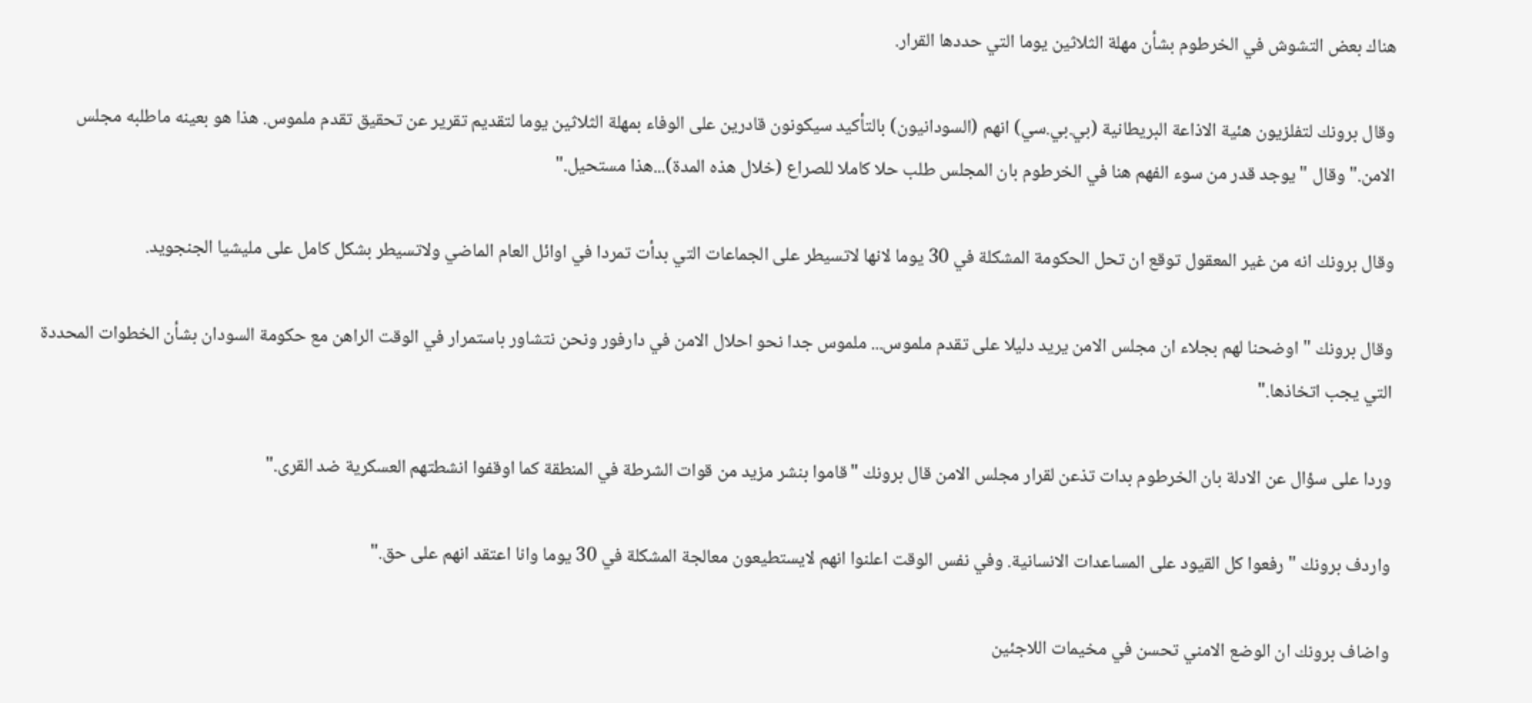هناك بعض التشوش في الخرطوم بشأن مهلة الثلاثين يوما التي حددها القرار.

وقال برونك لتفلزيون هئية الاذاعة البريطانية (بي.بي.سي) انهم (السودانيون) بالتأكيد سيكونون قادرين على الوفاء بمهلة الثلاثين يوما لتقديم تقرير عن تحقيق تقدم ملموس. هذا هو بعينه ماطلبه مجلس الامن." وقال "يوجد قدر من سوء الفهم هنا في الخرطوم بان المجلس طلب حلا كاملا للصراع (خلال هذه المدة)...هذا مستحيل."

وقال برونك انه من غير المعقول توقع ان تحل الحكومة المشكلة في 30 يوما لانها لاتسيطر على الجماعات التي بدأت تمردا في اوائل العام الماضي ولاتسيطر بشكل كامل على مليشيا الجنجويد.

وقال برونك "اوضحنا لهم بجلاء ان مجلس الامن يريد دليلا على تقدم ملموس... ملموس جدا نحو احلال الامن في دارفور ونحن نتشاور باستمرار في الوقت الراهن مع حكومة السودان بشأن الخطوات المحددة التي يجب اتخاذها."

وردا على سؤال عن الادلة بان الخرطوم بدات تذعن لقرار مجلس الامن قال برونك "قاموا بنشر مزيد من قوات الشرطة في المنطقة كما اوقفوا انشطتهم العسكرية ضد القرى."

واردف برونك "رفعوا كل القيود على المساعدات الانسانية. وفي نفس الوقت اعلنوا انهم لايستطيعون معالجة المشكلة في 30 يوما وانا اعتقد انهم على حق."

واضاف برونك ان الوضع الامني تحسن في مخيمات اللاجئين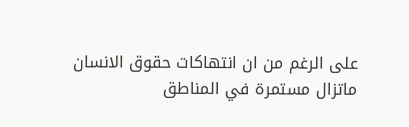على الرغم من ان انتهاكات حقوق الانسان ماتزال مستمرة في المناطق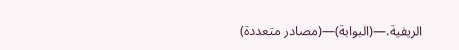الريفية.—(البوابة)—(مصادر متعددة)